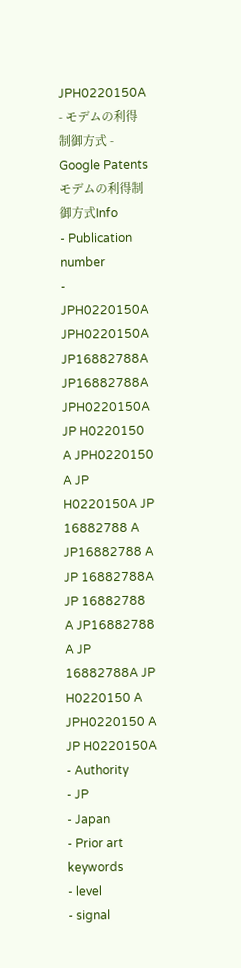JPH0220150A - モデムの利得制御方式 - Google Patents
モデムの利得制御方式Info
- Publication number
- JPH0220150A JPH0220150A JP16882788A JP16882788A JPH0220150A JP H0220150 A JPH0220150 A JP H0220150A JP 16882788 A JP16882788 A JP 16882788A JP 16882788 A JP16882788 A JP 16882788A JP H0220150 A JPH0220150 A JP H0220150A
- Authority
- JP
- Japan
- Prior art keywords
- level
- signal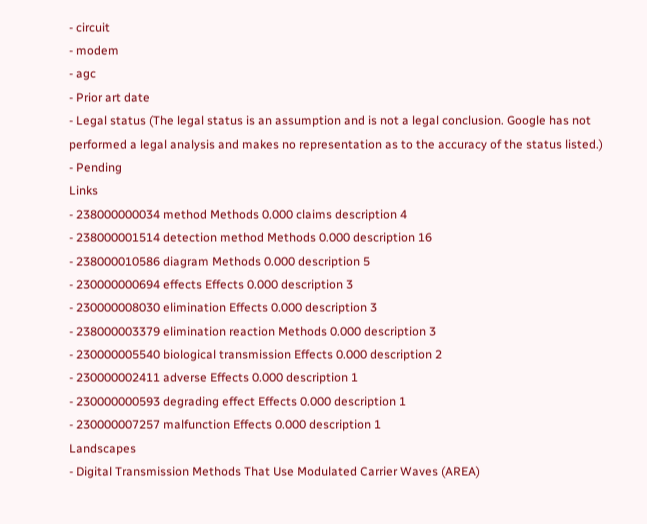- circuit
- modem
- agc
- Prior art date
- Legal status (The legal status is an assumption and is not a legal conclusion. Google has not performed a legal analysis and makes no representation as to the accuracy of the status listed.)
- Pending
Links
- 238000000034 method Methods 0.000 claims description 4
- 238000001514 detection method Methods 0.000 description 16
- 238000010586 diagram Methods 0.000 description 5
- 230000000694 effects Effects 0.000 description 3
- 230000008030 elimination Effects 0.000 description 3
- 238000003379 elimination reaction Methods 0.000 description 3
- 230000005540 biological transmission Effects 0.000 description 2
- 230000002411 adverse Effects 0.000 description 1
- 230000000593 degrading effect Effects 0.000 description 1
- 230000007257 malfunction Effects 0.000 description 1
Landscapes
- Digital Transmission Methods That Use Modulated Carrier Waves (AREA)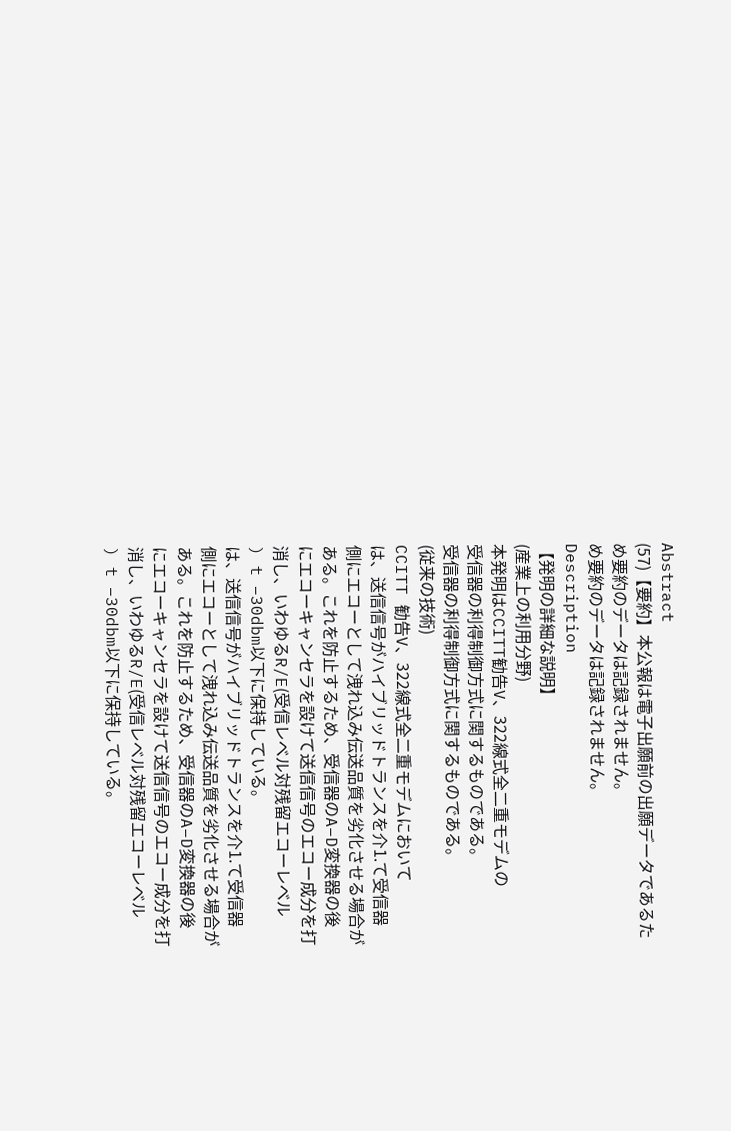Abstract
(57)【要約】本公報は電子出願前の出願データであるた
め要約のデータは記録されません。
め要約のデータは記録されません。
Description
【発明の詳細な説明】
(産業上の利用分野)
本発明はCCITT勧告V、322線式全二重モデムの
受信器の利得制御方式に関するものである。
受信器の利得制御方式に関するものである。
(従来の技術)
CCITT 勧告V、322線式全二重モデムにおいて
は、送信信号がハイブリッドトランスを介1.て受信器
側にエコーとして洩れ込み伝送品質を劣化させる場合が
ある。これを防止するため、受信器のA−D変換器の後
にエコーキャンセラを設けて送信信号のエコー成分を打
消し、いわゆるR/E(受信レベル対残留エコーレベル
) t −30dbm以下に保持している。
は、送信信号がハイブリッドトランスを介1.て受信器
側にエコーとして洩れ込み伝送品質を劣化させる場合が
ある。これを防止するため、受信器のA−D変換器の後
にエコーキャンセラを設けて送信信号のエコー成分を打
消し、いわゆるR/E(受信レベル対残留エコーレベル
) t −30dbm以下に保持している。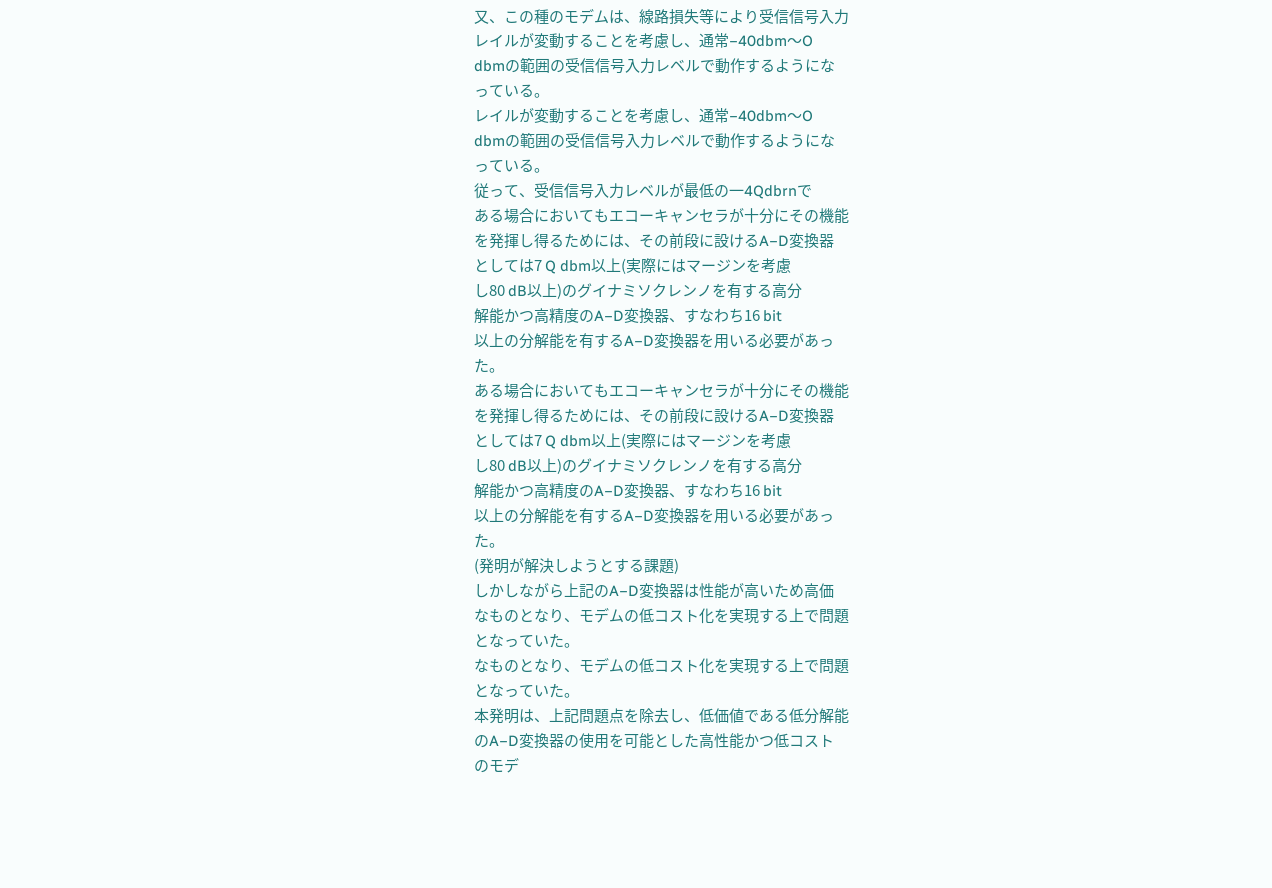又、この種のモデムは、線路損失等により受信信号入力
レイルが変動することを考慮し、通常−40dbm〜O
dbmの範囲の受信信号入力レベルで動作するようにな
っている。
レイルが変動することを考慮し、通常−40dbm〜O
dbmの範囲の受信信号入力レベルで動作するようにな
っている。
従って、受信信号入力レベルが最低の一4Qdbrnで
ある場合においてもエコーキャンセラが十分にその機能
を発揮し得るためには、その前段に設けるA−D変換器
としては7 Q dbm以上(実際にはマージンを考慮
し80 dB以上)のグイナミソクレンノを有する高分
解能かつ高精度のA−D変換器、すなわち16 bit
以上の分解能を有するA−D変換器を用いる必要があっ
た。
ある場合においてもエコーキャンセラが十分にその機能
を発揮し得るためには、その前段に設けるA−D変換器
としては7 Q dbm以上(実際にはマージンを考慮
し80 dB以上)のグイナミソクレンノを有する高分
解能かつ高精度のA−D変換器、すなわち16 bit
以上の分解能を有するA−D変換器を用いる必要があっ
た。
(発明が解決しようとする課題)
しかしながら上記のA−D変換器は性能が高いため高価
なものとなり、モデムの低コスト化を実現する上で問題
となっていた。
なものとなり、モデムの低コスト化を実現する上で問題
となっていた。
本発明は、上記問題点を除去し、低価値である低分解能
のA−D変換器の使用を可能とした高性能かつ低コスト
のモデ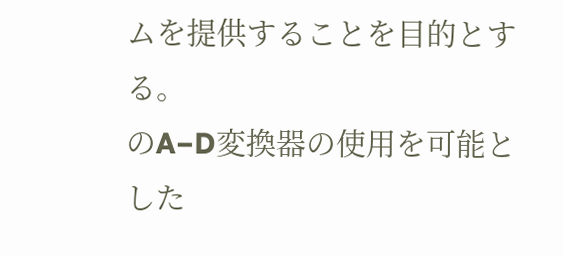ムを提供することを目的とする。
のA−D変換器の使用を可能とした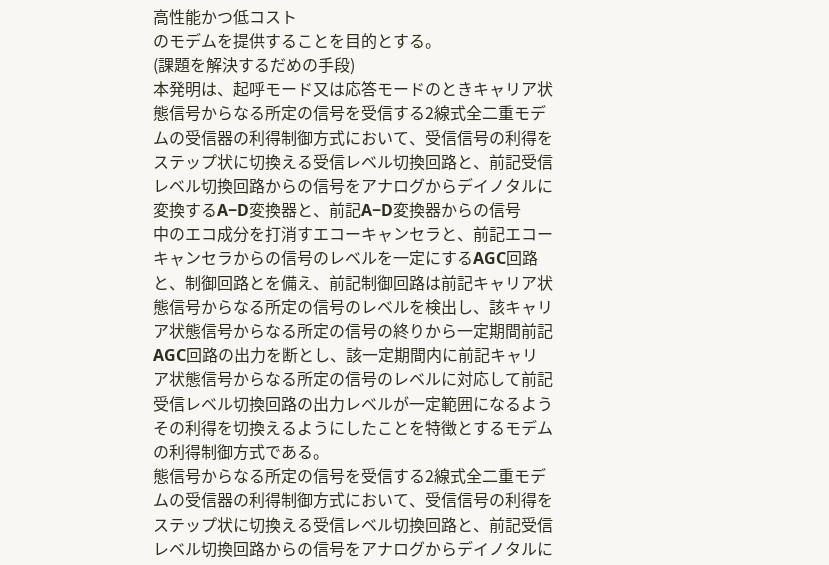高性能かつ低コスト
のモデムを提供することを目的とする。
(課題を解決するだめの手段)
本発明は、起呼モード又は応答モードのときキャリア状
態信号からなる所定の信号を受信する2線式全二重モデ
ムの受信器の利得制御方式において、受信信号の利得を
ステップ状に切換える受信レベル切換回路と、前記受信
レベル切換回路からの信号をアナログからデイノタルに
変換するA−D変換器と、前記A−D変換器からの信号
中のエコ成分を打消すエコーキャンセラと、前記エコー
キャンセラからの信号のレベルを一定にするAGC回路
と、制御回路とを備え、前記制御回路は前記キャリア状
態信号からなる所定の信号のレベルを検出し、該キャリ
ア状態信号からなる所定の信号の終りから一定期間前記
AGC回路の出力を断とし、該一定期間内に前記キャリ
ア状態信号からなる所定の信号のレベルに対応して前記
受信レベル切換回路の出力レベルが一定範囲になるよう
その利得を切換えるようにしたことを特徴とするモデム
の利得制御方式である。
態信号からなる所定の信号を受信する2線式全二重モデ
ムの受信器の利得制御方式において、受信信号の利得を
ステップ状に切換える受信レベル切換回路と、前記受信
レベル切換回路からの信号をアナログからデイノタルに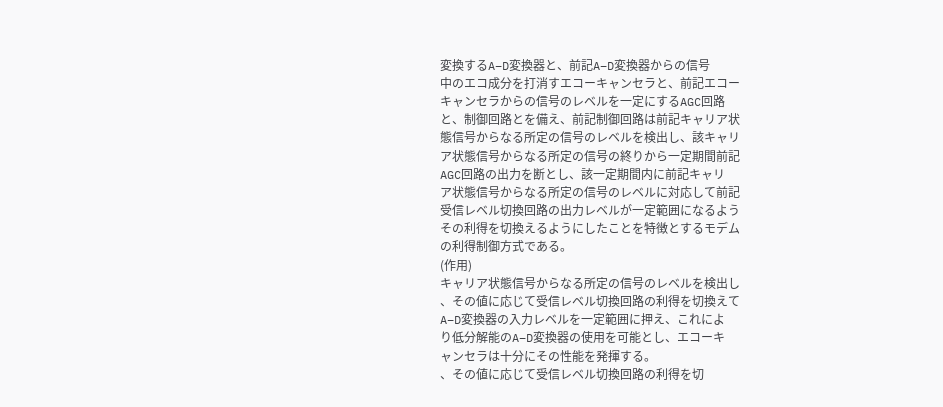変換するA−D変換器と、前記A−D変換器からの信号
中のエコ成分を打消すエコーキャンセラと、前記エコー
キャンセラからの信号のレベルを一定にするAGC回路
と、制御回路とを備え、前記制御回路は前記キャリア状
態信号からなる所定の信号のレベルを検出し、該キャリ
ア状態信号からなる所定の信号の終りから一定期間前記
AGC回路の出力を断とし、該一定期間内に前記キャリ
ア状態信号からなる所定の信号のレベルに対応して前記
受信レベル切換回路の出力レベルが一定範囲になるよう
その利得を切換えるようにしたことを特徴とするモデム
の利得制御方式である。
(作用)
キャリア状態信号からなる所定の信号のレベルを検出し
、その値に応じて受信レベル切換回路の利得を切換えて
A−D変換器の入力レベルを一定範囲に押え、これによ
り低分解能のA−D変換器の使用を可能とし、エコーキ
ャンセラは十分にその性能を発揮する。
、その値に応じて受信レベル切換回路の利得を切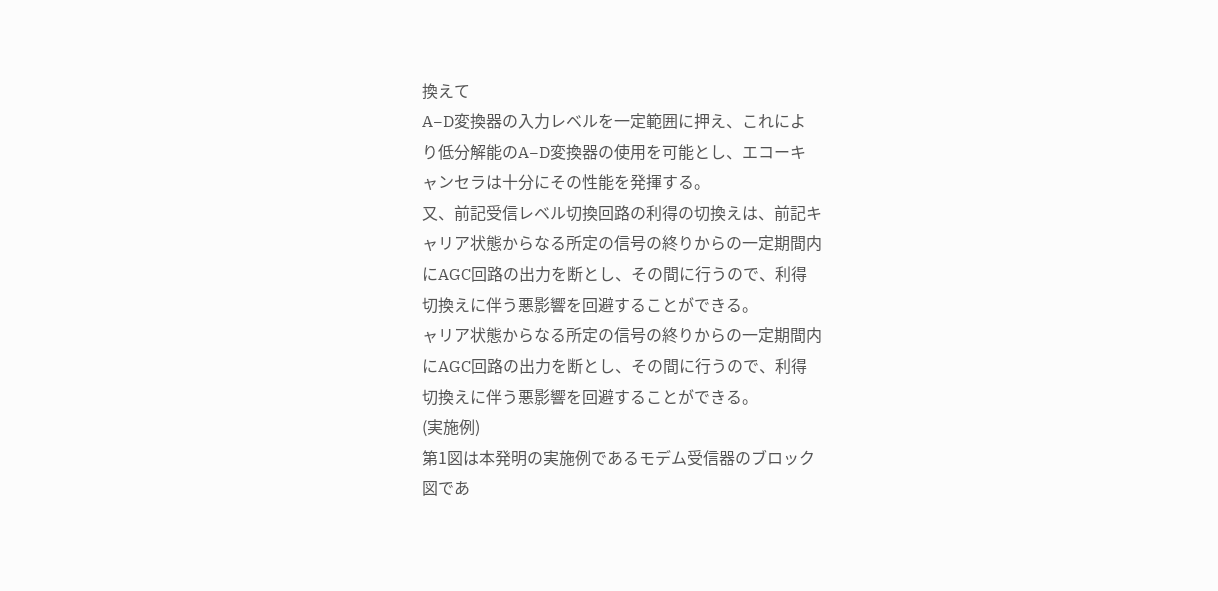換えて
A−D変換器の入力レベルを一定範囲に押え、これによ
り低分解能のA−D変換器の使用を可能とし、エコーキ
ャンセラは十分にその性能を発揮する。
又、前記受信レベル切換回路の利得の切換えは、前記キ
ャリア状態からなる所定の信号の終りからの一定期間内
にAGC回路の出力を断とし、その間に行うので、利得
切換えに伴う悪影響を回避することができる。
ャリア状態からなる所定の信号の終りからの一定期間内
にAGC回路の出力を断とし、その間に行うので、利得
切換えに伴う悪影響を回避することができる。
(実施例)
第1図は本発明の実施例であるモデム受信器のブロック
図であ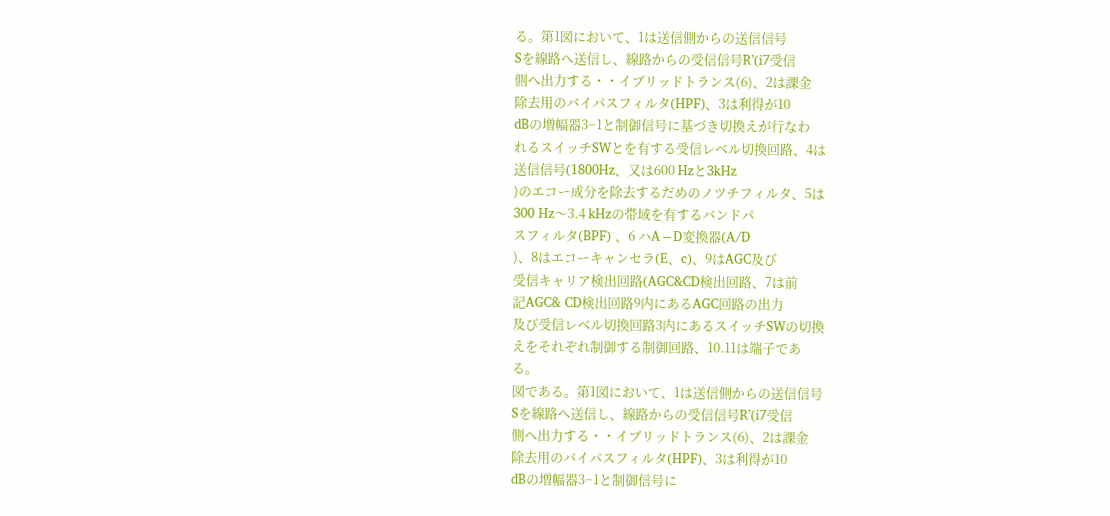る。第1図において、1は送信側からの送信信号
Sを線路へ送信し、線路からの受信信号R’(i7受信
側へ出力する・・イブリッドトランス(6)、2は課金
除去用のバイパスフィルタ(HPF)、3は利得が10
dBの増幅器3−1と制御信号に基づき切換えが行なわ
れるスイッチSWとを有する受信レベル切換回路、4は
送信信号(1800Hz、又は600 Hzと3kHz
)のエコー成分を除去するだめのノツチフィルタ、5は
300 Hz〜3.4 kHzの帯域を有するバンドパ
スフィルタ(BPF) 、6 ハA−D変換器(A/D
)、8はエコーキャンセラ(E、c)、9はAGC及び
受信キャリア検出回路(AGC&CD検出回路、7は前
記AGC& CD検出回路9内にあるAGC回路の出力
及び受信レベル切換回路3内にあるスイッチSWの切換
えをそれぞれ制御する制御回路、10.11は端子であ
る。
図である。第1図において、1は送信側からの送信信号
Sを線路へ送信し、線路からの受信信号R’(i7受信
側へ出力する・・イブリッドトランス(6)、2は課金
除去用のバイパスフィルタ(HPF)、3は利得が10
dBの増幅器3−1と制御信号に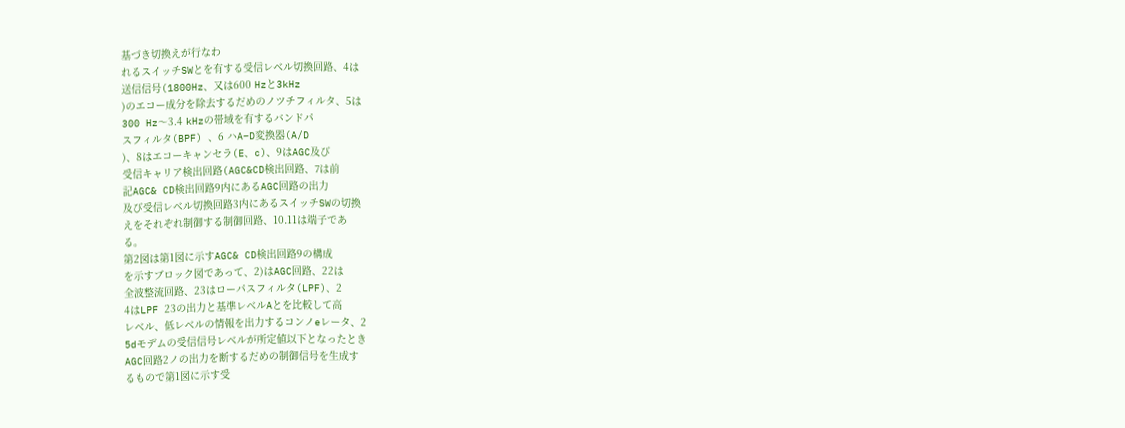基づき切換えが行なわ
れるスイッチSWとを有する受信レベル切換回路、4は
送信信号(1800Hz、又は600 Hzと3kHz
)のエコー成分を除去するだめのノツチフィルタ、5は
300 Hz〜3.4 kHzの帯域を有するバンドパ
スフィルタ(BPF) 、6 ハA−D変換器(A/D
)、8はエコーキャンセラ(E、c)、9はAGC及び
受信キャリア検出回路(AGC&CD検出回路、7は前
記AGC& CD検出回路9内にあるAGC回路の出力
及び受信レベル切換回路3内にあるスイッチSWの切換
えをそれぞれ制御する制御回路、10.11は端子であ
る。
第2図は第1図に示すAGC& CD検出回路9の構成
を示すブロック図であって、2)はAGC回路、22は
全波整流回路、23はローパスフィルタ(LPF)、2
4はLPF 23の出力と基準レベルAとを比較して高
レベル、低レベルの情報を出力するコンノeレータ、2
5dモデムの受信信号レベルが所定値以下となったとき
AGC回路2ノの出力を断するだめの制御信号を生成す
るもので第1図に示す受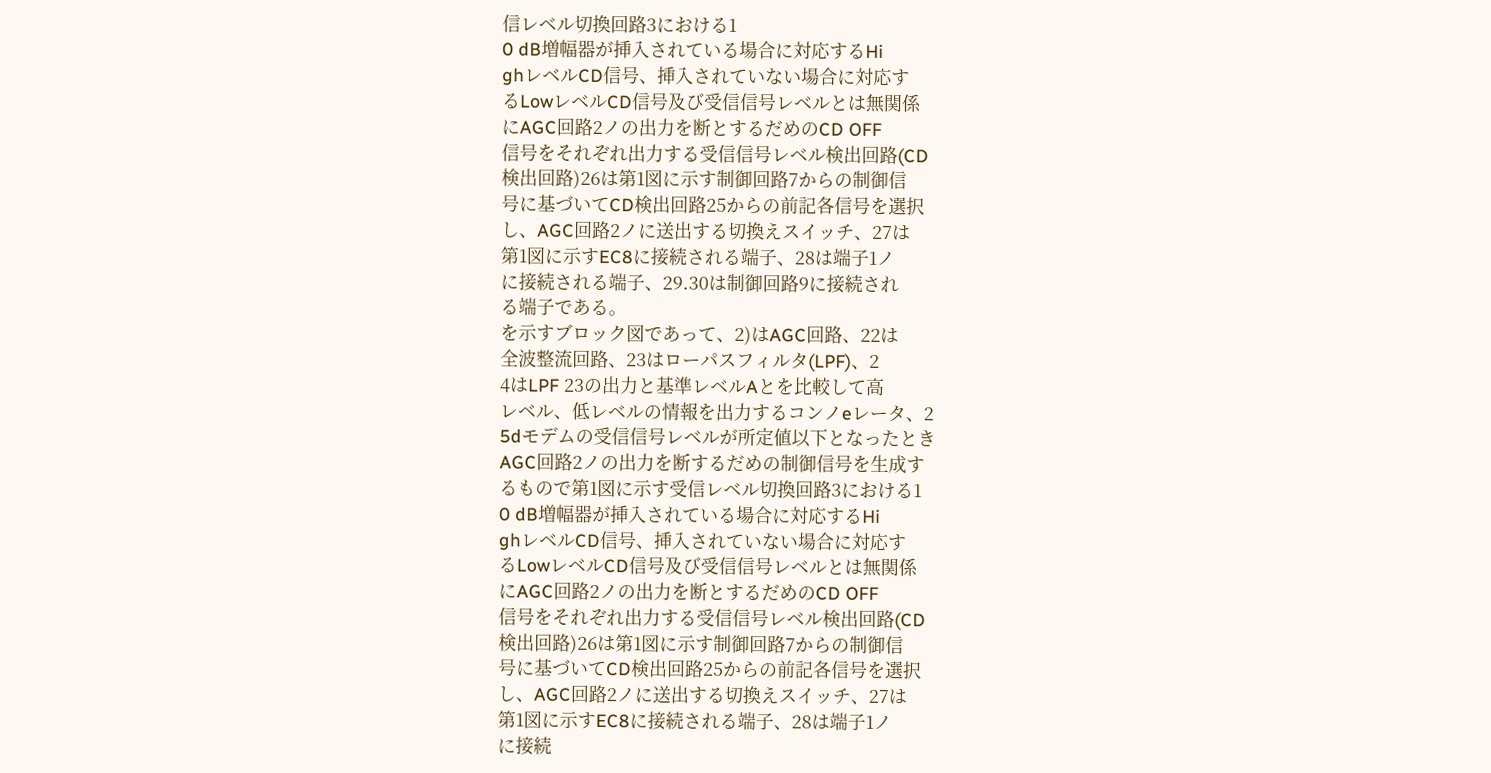信レベル切換回路3における1
0 dB増幅器が挿入されている場合に対応するHi
ghレベルCD信号、挿入されていない場合に対応す
るLowレベルCD信号及び受信信号レベルとは無関係
にAGC回路2ノの出力を断とするだめのCD OFF
信号をそれぞれ出力する受信信号レベル検出回路(CD
検出回路)26は第1図に示す制御回路7からの制御信
号に基づいてCD検出回路25からの前記各信号を選択
し、AGC回路2ノに送出する切換えスイッチ、27は
第1図に示すEC8に接続される端子、28は端子1ノ
に接続される端子、29.30は制御回路9に接続され
る端子である。
を示すブロック図であって、2)はAGC回路、22は
全波整流回路、23はローパスフィルタ(LPF)、2
4はLPF 23の出力と基準レベルAとを比較して高
レベル、低レベルの情報を出力するコンノeレータ、2
5dモデムの受信信号レベルが所定値以下となったとき
AGC回路2ノの出力を断するだめの制御信号を生成す
るもので第1図に示す受信レベル切換回路3における1
0 dB増幅器が挿入されている場合に対応するHi
ghレベルCD信号、挿入されていない場合に対応す
るLowレベルCD信号及び受信信号レベルとは無関係
にAGC回路2ノの出力を断とするだめのCD OFF
信号をそれぞれ出力する受信信号レベル検出回路(CD
検出回路)26は第1図に示す制御回路7からの制御信
号に基づいてCD検出回路25からの前記各信号を選択
し、AGC回路2ノに送出する切換えスイッチ、27は
第1図に示すEC8に接続される端子、28は端子1ノ
に接続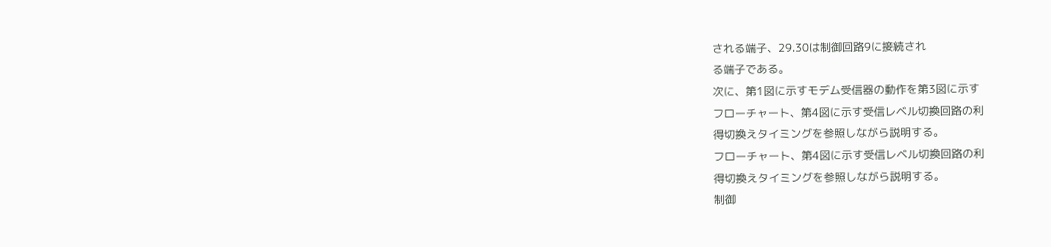される端子、29.30は制御回路9に接続され
る端子である。
次に、第1図に示すモデム受信器の動作を第3図に示す
フローチャート、第4図に示す受信レベル切換回路の利
得切換えタイミングを参照しながら説明する。
フローチャート、第4図に示す受信レベル切換回路の利
得切換えタイミングを参照しながら説明する。
制御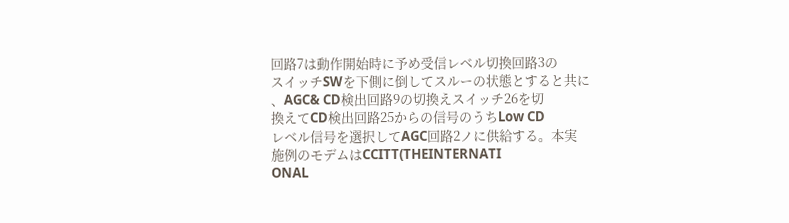回路7は動作開始時に予め受信レベル切換回路3の
スイッチSWを下側に倒してスルーの状態とすると共に
、AGC& CD検出回路9の切換えスイッチ26を切
換えてCD検出回路25からの信号のうちLow CD
レベル信号を選択してAGC回路2ノに供給する。本実
施例のモデムはCCITT(THEINTERNATI
ONAL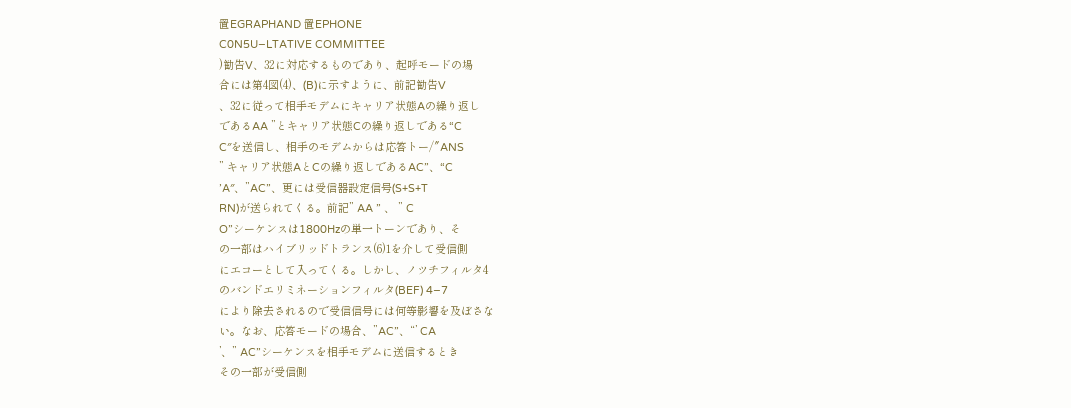置EGRAPHAND 置EPHONE
C0N5U−LTATIVE COMMITTEE
)勧告V、32に対応するものであり、起呼モードの場
合には第4図(4)、(B)に示すように、前記勧告V
、32に従って相手モデムにキャリア状態Aの繰り返し
であるAA ”とキャリア状態Cの繰り返しである“C
C″を送信し、相手のモデムからは応答トー/″ANS
” キャリア状態AとCの繰り返しであるAC”、“C
’A″、”AC”、更には受信器設定信号(S+S+T
RN)が送られてくる。前記” AA ” 、 ” C
O”シーケンスは1800Hzの単一トーンであり、そ
の一部はハイブリッドトランス(6)1を介して受信側
にエコーとして入ってくる。しかし、ノツチフィルタ4
のバンドエリミネーションフィルタ(BEF) 4−7
により除去されるので受信信号には何等影響を及ぼさな
い。なお、応答モードの場合、”AC”、“’ CA
’、” AC”シーケンスを相手モデムに送信するとき
その一部が受信側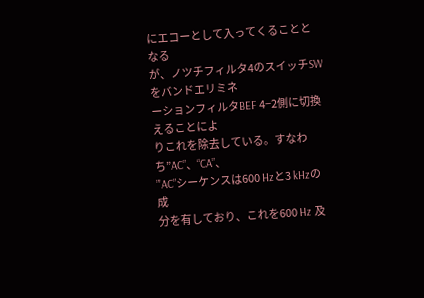にエコーとして入ってくることとなる
が、ノツチフィルタ4のスイッチSWをバンドエリミネ
ーションフィルタBEF 4−2側に切換えることによ
りこれを除去している。すなわち”AC”、“CA”、
”’AC”シーケンスは600 Hzと3 kHzの成
分を有しており、これを600 Hz 及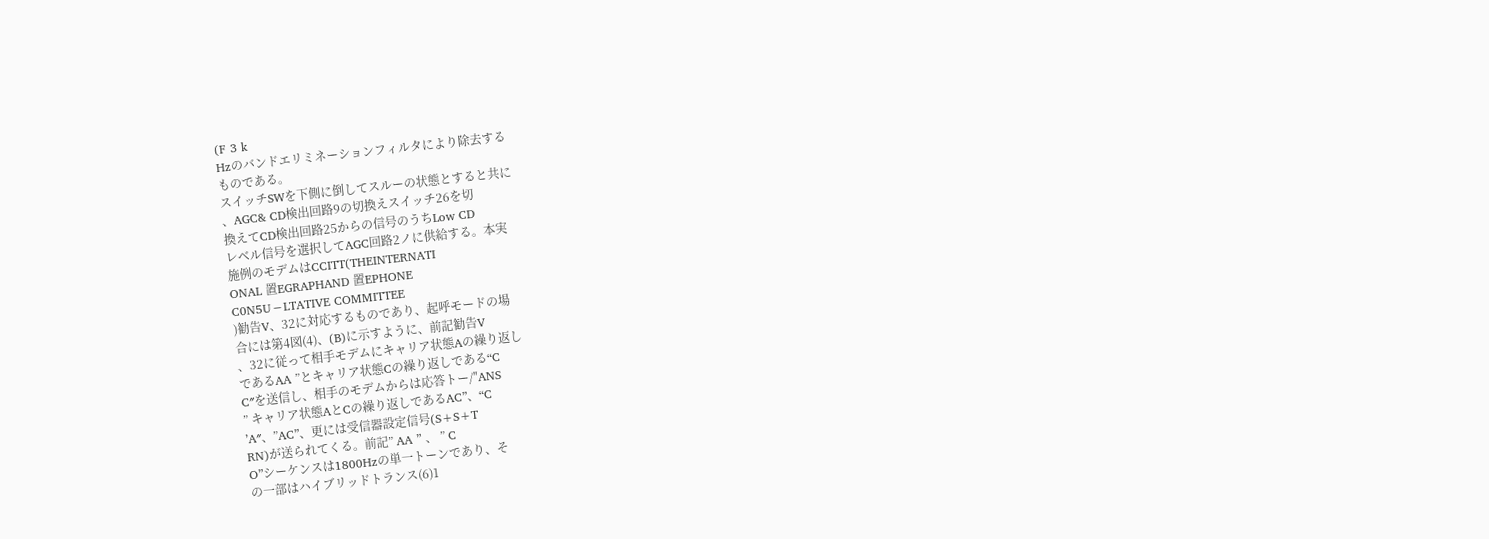(F 3 k
Hzのバンドエリミネーションフィルタにより除去する
ものである。
スイッチSWを下側に倒してスルーの状態とすると共に
、AGC& CD検出回路9の切換えスイッチ26を切
換えてCD検出回路25からの信号のうちLow CD
レベル信号を選択してAGC回路2ノに供給する。本実
施例のモデムはCCITT(THEINTERNATI
ONAL 置EGRAPHAND 置EPHONE
C0N5U−LTATIVE COMMITTEE
)勧告V、32に対応するものであり、起呼モードの場
合には第4図(4)、(B)に示すように、前記勧告V
、32に従って相手モデムにキャリア状態Aの繰り返し
であるAA ”とキャリア状態Cの繰り返しである“C
C″を送信し、相手のモデムからは応答トー/″ANS
” キャリア状態AとCの繰り返しであるAC”、“C
’A″、”AC”、更には受信器設定信号(S+S+T
RN)が送られてくる。前記” AA ” 、 ” C
O”シーケンスは1800Hzの単一トーンであり、そ
の一部はハイブリッドトランス(6)1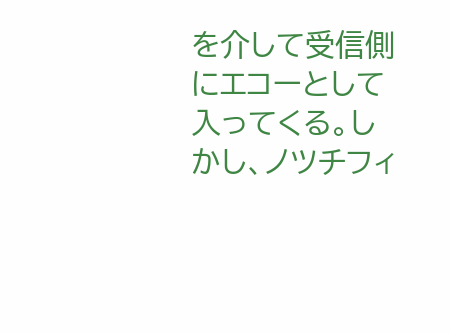を介して受信側
にエコーとして入ってくる。しかし、ノツチフィ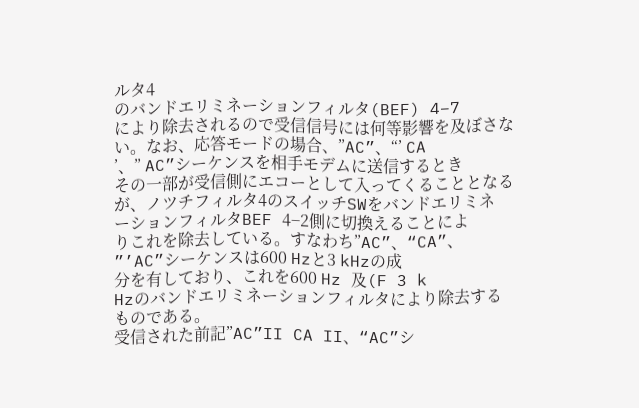ルタ4
のバンドエリミネーションフィルタ(BEF) 4−7
により除去されるので受信信号には何等影響を及ぼさな
い。なお、応答モードの場合、”AC”、“’ CA
’、” AC”シーケンスを相手モデムに送信するとき
その一部が受信側にエコーとして入ってくることとなる
が、ノツチフィルタ4のスイッチSWをバンドエリミネ
ーションフィルタBEF 4−2側に切換えることによ
りこれを除去している。すなわち”AC”、“CA”、
”’AC”シーケンスは600 Hzと3 kHzの成
分を有しており、これを600 Hz 及(F 3 k
Hzのバンドエリミネーションフィルタにより除去する
ものである。
受信された前記”AC”II CA II、“AC”シ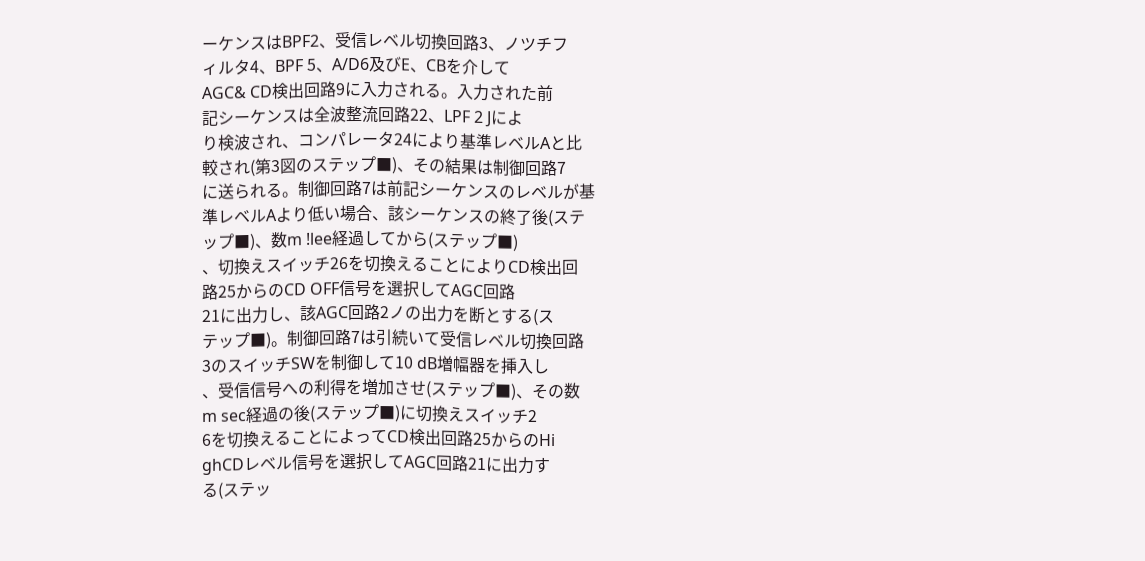ーケンスはBPF2、受信レベル切換回路3、ノツチフ
ィルタ4、BPF 5、A/D6及びE、CBを介して
AGC& CD検出回路9に入力される。入力された前
記シーケンスは全波整流回路22、LPF 2 Jによ
り検波され、コンパレータ24により基準レベルAと比
較され(第3図のステップ■)、その結果は制御回路7
に送られる。制御回路7は前記シーケンスのレベルが基
準レベルAより低い場合、該シーケンスの終了後(ステ
ップ■)、数m !lee経過してから(ステップ■)
、切換えスイッチ26を切換えることによりCD検出回
路25からのCD OFF信号を選択してAGC回路
21に出力し、該AGC回路2ノの出力を断とする(ス
テップ■)。制御回路7は引続いて受信レベル切換回路
3のスイッチSWを制御して10 dB増幅器を挿入し
、受信信号への利得を増加させ(ステップ■)、その数
m sec経過の後(ステップ■)に切換えスイッチ2
6を切換えることによってCD検出回路25からのHi
ghCDレベル信号を選択してAGC回路21に出力す
る(ステッ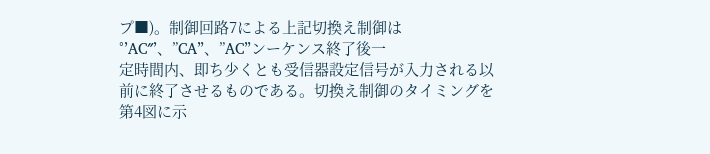プ■)。制御回路7による上記切換え制御は
°’AC″’、”CA”、”AC”ンーケンス終了後一
定時間内、即ち少くとも受信器設定信号が入力される以
前に終了させるものである。切換え制御のタイミングを
第4図に示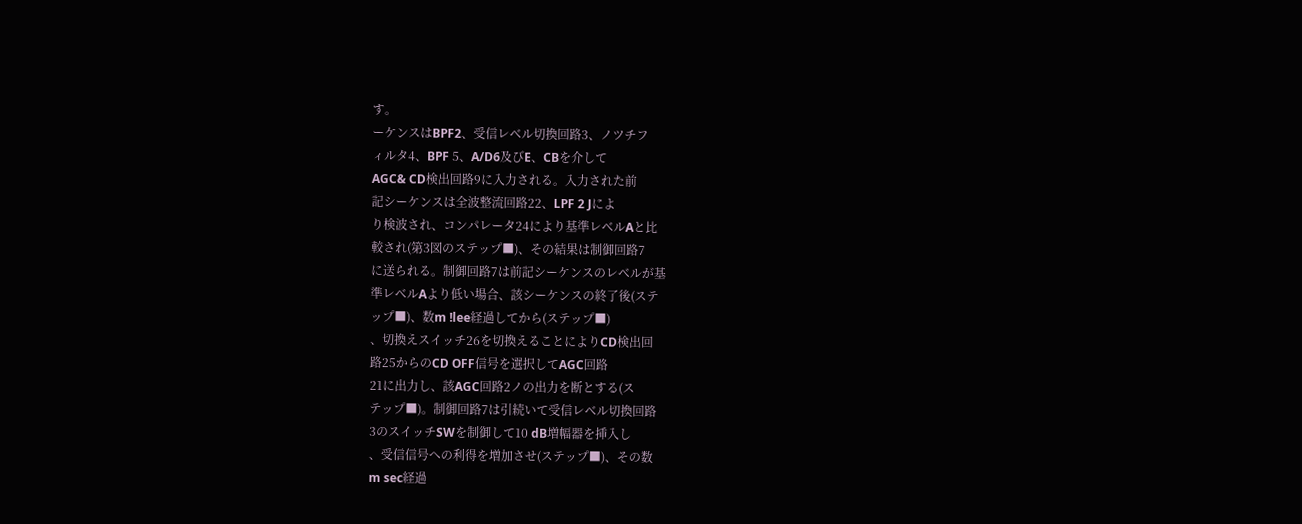す。
ーケンスはBPF2、受信レベル切換回路3、ノツチフ
ィルタ4、BPF 5、A/D6及びE、CBを介して
AGC& CD検出回路9に入力される。入力された前
記シーケンスは全波整流回路22、LPF 2 Jによ
り検波され、コンパレータ24により基準レベルAと比
較され(第3図のステップ■)、その結果は制御回路7
に送られる。制御回路7は前記シーケンスのレベルが基
準レベルAより低い場合、該シーケンスの終了後(ステ
ップ■)、数m !lee経過してから(ステップ■)
、切換えスイッチ26を切換えることによりCD検出回
路25からのCD OFF信号を選択してAGC回路
21に出力し、該AGC回路2ノの出力を断とする(ス
テップ■)。制御回路7は引続いて受信レベル切換回路
3のスイッチSWを制御して10 dB増幅器を挿入し
、受信信号への利得を増加させ(ステップ■)、その数
m sec経過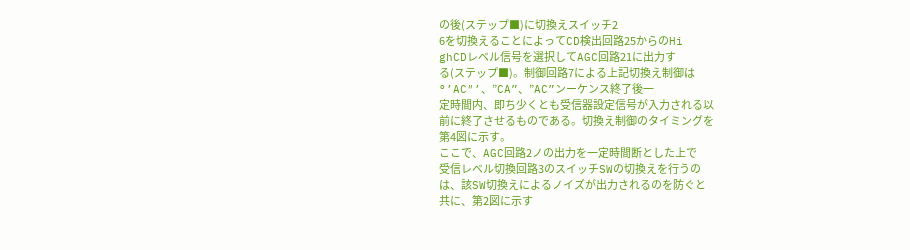の後(ステップ■)に切換えスイッチ2
6を切換えることによってCD検出回路25からのHi
ghCDレベル信号を選択してAGC回路21に出力す
る(ステップ■)。制御回路7による上記切換え制御は
°’AC″’、”CA”、”AC”ンーケンス終了後一
定時間内、即ち少くとも受信器設定信号が入力される以
前に終了させるものである。切換え制御のタイミングを
第4図に示す。
ここで、AGC回路2ノの出力を一定時間断とした上で
受信レベル切換回路3のスイッチSWの切換えを行うの
は、該SW切換えによるノイズが出力されるのを防ぐと
共に、第2図に示す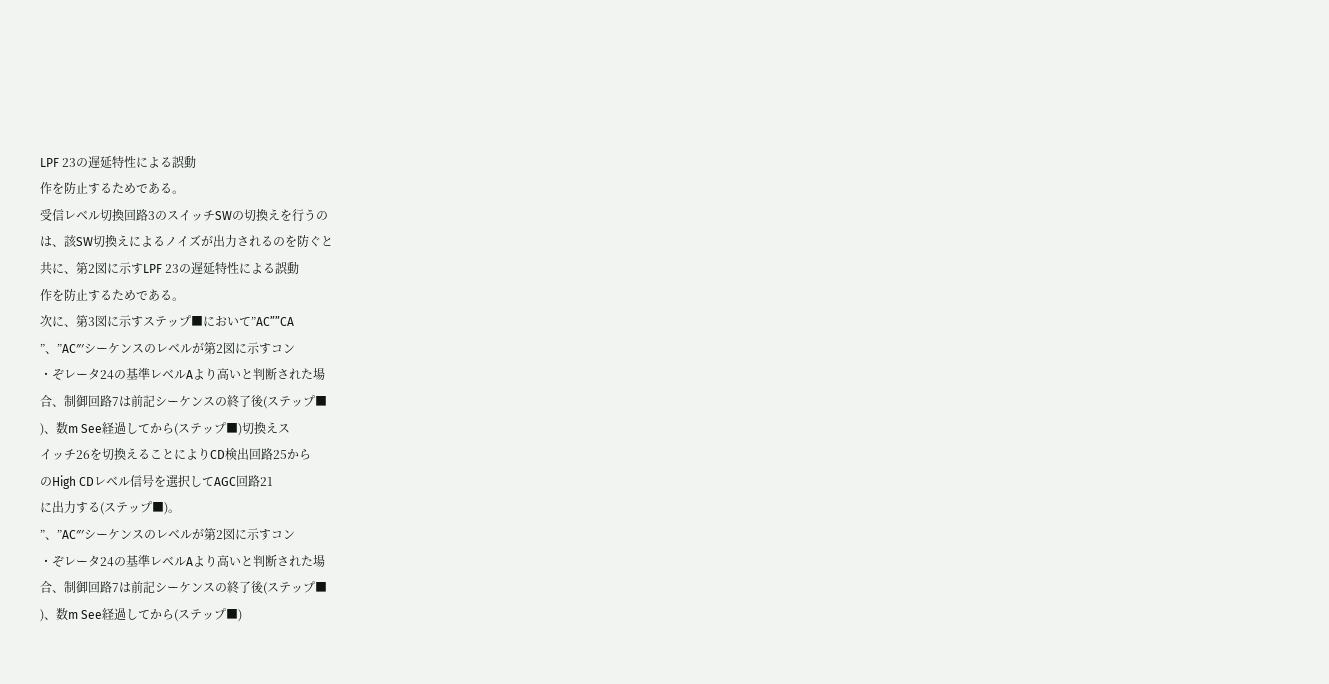LPF 23の遅延特性による誤動
作を防止するためである。
受信レベル切換回路3のスイッチSWの切換えを行うの
は、該SW切換えによるノイズが出力されるのを防ぐと
共に、第2図に示すLPF 23の遅延特性による誤動
作を防止するためである。
次に、第3図に示すステップ■において”AC””CA
”、”AC″′シーケンスのレベルが第2図に示すコン
・ぞレータ24の基準レベルAより高いと判断された場
合、制御回路7は前記シーケンスの終了後(ステップ■
)、数m See経過してから(ステップ■)切換えス
イッチ26を切換えることによりCD検出回路25から
のHigh CDレベル信号を選択してAGC回路21
に出力する(ステップ■)。
”、”AC″′シーケンスのレベルが第2図に示すコン
・ぞレータ24の基準レベルAより高いと判断された場
合、制御回路7は前記シーケンスの終了後(ステップ■
)、数m See経過してから(ステップ■)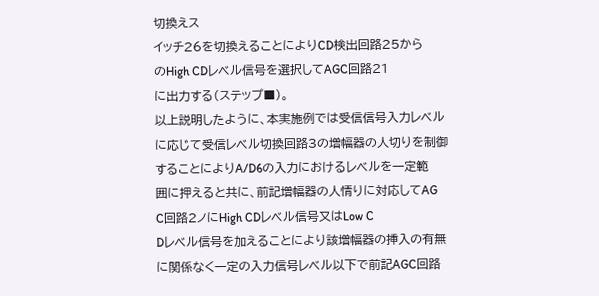切換えス
イッチ26を切換えることによりCD検出回路25から
のHigh CDレベル信号を選択してAGC回路21
に出力する(ステップ■)。
以上説明したように、本実施例では受信信号入力レベル
に応じて受信レベル切換回路3の増幅器の人切りを制御
することによりA/D6の入力におけるレベルを一定範
囲に押えると共に、前記増幅器の人情りに対応してAG
C回路2ノにHigh CDレベル信号又はLow C
Dレベル信号を加えることにより該増幅器の挿入の有無
に関係なく一定の入力信号レベル以下で前記AGC回路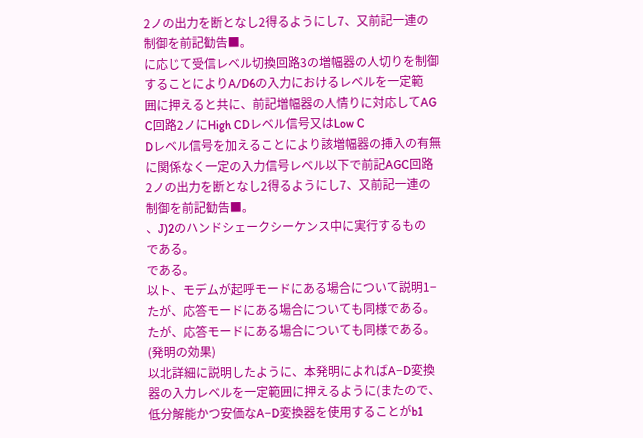2ノの出力を断となし2得るようにし7、又前記一連の
制御を前記勧告■。
に応じて受信レベル切換回路3の増幅器の人切りを制御
することによりA/D6の入力におけるレベルを一定範
囲に押えると共に、前記増幅器の人情りに対応してAG
C回路2ノにHigh CDレベル信号又はLow C
Dレベル信号を加えることにより該増幅器の挿入の有無
に関係なく一定の入力信号レベル以下で前記AGC回路
2ノの出力を断となし2得るようにし7、又前記一連の
制御を前記勧告■。
、J)2のハンドシェークシーケンス中に実行するもの
である。
である。
以ト、モデムが起呼モードにある場合について説明1−
たが、応答モードにある場合についても同様である。
たが、応答モードにある場合についても同様である。
(発明の効果)
以北詳細に説明したように、本発明によればA−D変換
器の入力レベルを一定範囲に押えるように(またので、
低分解能かつ安価なA−D変換器を使用することがb1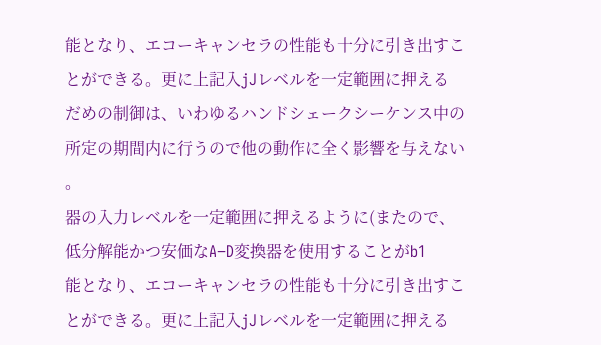能となり、エコーキャンセラの性能も十分に引き出すこ
とができる。更に上記入jJレベルを一定範囲に押える
だめの制御は、いわゆるハンドシェークシーケンス中の
所定の期間内に行うので他の動作に全く影響を与えない
。
器の入力レベルを一定範囲に押えるように(またので、
低分解能かつ安価なA−D変換器を使用することがb1
能となり、エコーキャンセラの性能も十分に引き出すこ
とができる。更に上記入jJレベルを一定範囲に押える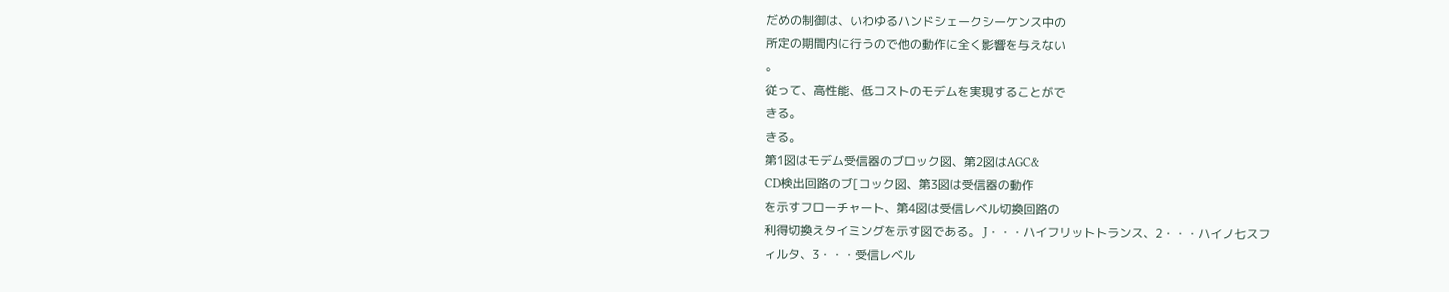だめの制御は、いわゆるハンドシェークシーケンス中の
所定の期間内に行うので他の動作に全く影響を与えない
。
従って、高性能、低コストのモデムを実現することがで
きる。
きる。
第1図はモデム受信器のブロック図、第2図はAGC&
CD検出回路のブ[コック図、第3図は受信器の動作
を示すフローチャート、第4図は受信レベル切換回路の
利得切換えタイミングを示す図である。 J・・・ハイフリットトランス、2・・・ハイノ七スフ
ィルタ、3・・・受信レベル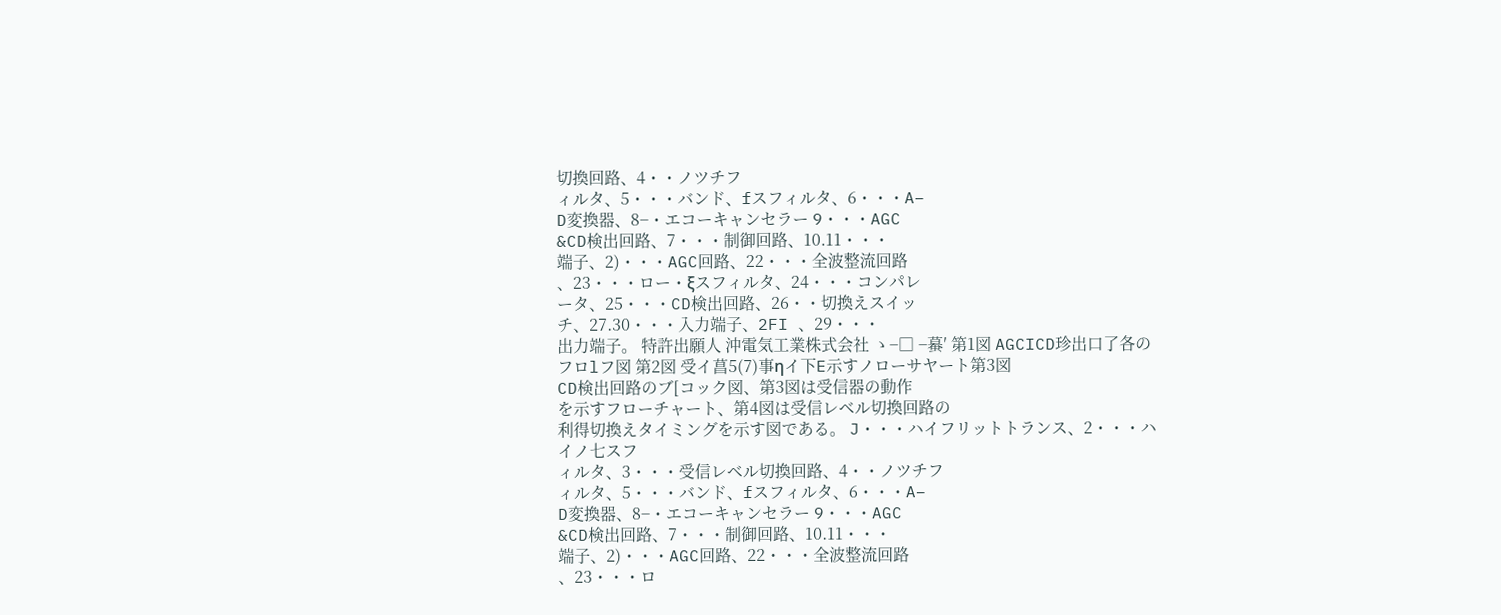切換回路、4・・ノツチフ
ィルタ、5・・・バンド、fスフィルタ、6・・・A−
D変換器、8−・エコーキャンセラー 9・・・AGC
&CD検出回路、7・・・制御回路、10.11・・・
端子、2)・・・AGC回路、22・・・全波整流回路
、23・・・ロー・ξスフィルタ、24・・・コンパレ
ータ、25・・・CD検出回路、26・・切換えスイッ
チ、27.30・・・入力端子、2FI 、29・・・
出力端子。 特許出願人 沖電気工業株式会社 ゝ−□ −蟇′ 第1図 AGCICD珍出口了各のフロlフ図 第2図 受イ菖5(7)事ηイ下E示すノローサヤート第3図
CD検出回路のブ[コック図、第3図は受信器の動作
を示すフローチャート、第4図は受信レベル切換回路の
利得切換えタイミングを示す図である。 J・・・ハイフリットトランス、2・・・ハイノ七スフ
ィルタ、3・・・受信レベル切換回路、4・・ノツチフ
ィルタ、5・・・バンド、fスフィルタ、6・・・A−
D変換器、8−・エコーキャンセラー 9・・・AGC
&CD検出回路、7・・・制御回路、10.11・・・
端子、2)・・・AGC回路、22・・・全波整流回路
、23・・・ロ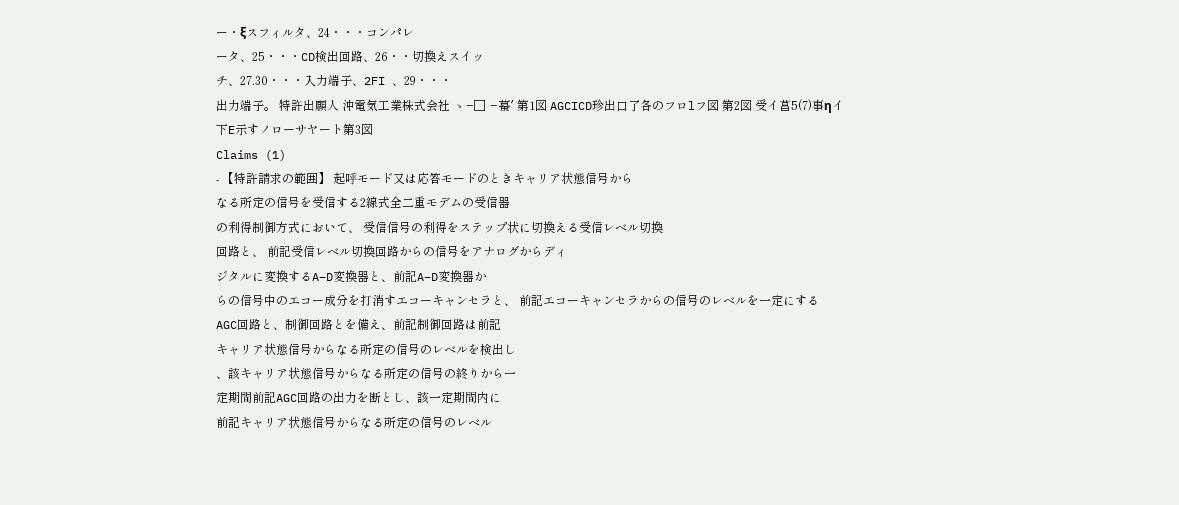ー・ξスフィルタ、24・・・コンパレ
ータ、25・・・CD検出回路、26・・切換えスイッ
チ、27.30・・・入力端子、2FI 、29・・・
出力端子。 特許出願人 沖電気工業株式会社 ゝ−□ −蟇′ 第1図 AGCICD珍出口了各のフロlフ図 第2図 受イ菖5(7)事ηイ下E示すノローサヤート第3図
Claims (1)
- 【特許請求の範囲】 起呼モード又は応答モードのときキャリア状態信号から
なる所定の信号を受信する2線式全二重モデムの受信器
の利得制御方式において、 受信信号の利得をステップ状に切換える受信レベル切換
回路と、 前記受信レベル切換回路からの信号をアナログからディ
ジタルに変換するA−D変換器と、前記A−D変換器か
らの信号中のエコー成分を打消すエコーキャンセラと、 前記エコーキャンセラからの信号のレベルを一定にする
AGC回路と、制御回路とを備え、前記制御回路は前記
キャリア状態信号からなる所定の信号のレベルを検出し
、該キャリア状態信号からなる所定の信号の終りから一
定期間前記AGC回路の出力を断とし、該一定期間内に
前記キャリア状態信号からなる所定の信号のレベル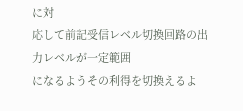に対
応して前記受信レベル切換回路の出力レベルが一定範囲
になるようその利得を切換えるよ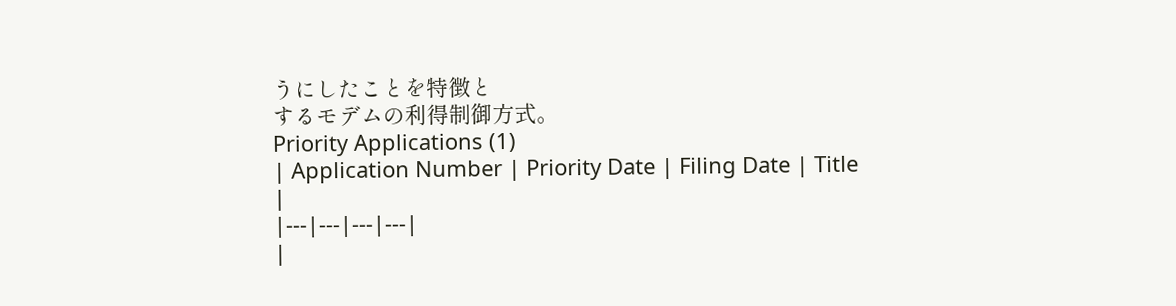うにしたことを特徴と
するモデムの利得制御方式。
Priority Applications (1)
| Application Number | Priority Date | Filing Date | Title |
|---|---|---|---|
|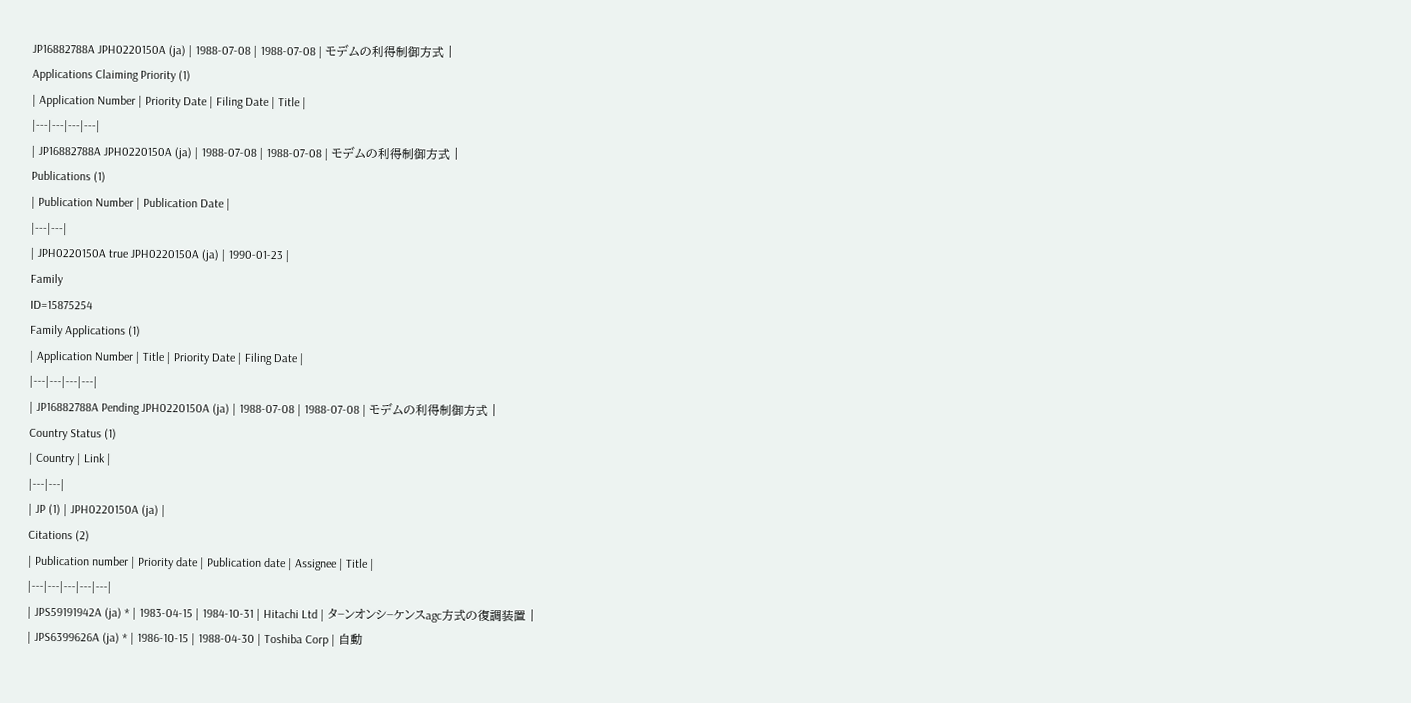JP16882788A JPH0220150A (ja) | 1988-07-08 | 1988-07-08 | モデムの利得制御方式 |
Applications Claiming Priority (1)
| Application Number | Priority Date | Filing Date | Title |
|---|---|---|---|
| JP16882788A JPH0220150A (ja) | 1988-07-08 | 1988-07-08 | モデムの利得制御方式 |
Publications (1)
| Publication Number | Publication Date |
|---|---|
| JPH0220150A true JPH0220150A (ja) | 1990-01-23 |
Family
ID=15875254
Family Applications (1)
| Application Number | Title | Priority Date | Filing Date |
|---|---|---|---|
| JP16882788A Pending JPH0220150A (ja) | 1988-07-08 | 1988-07-08 | モデムの利得制御方式 |
Country Status (1)
| Country | Link |
|---|---|
| JP (1) | JPH0220150A (ja) |
Citations (2)
| Publication number | Priority date | Publication date | Assignee | Title |
|---|---|---|---|---|
| JPS59191942A (ja) * | 1983-04-15 | 1984-10-31 | Hitachi Ltd | タ−ンオンシ−ケンスagc方式の復調装置 |
| JPS6399626A (ja) * | 1986-10-15 | 1988-04-30 | Toshiba Corp | 自動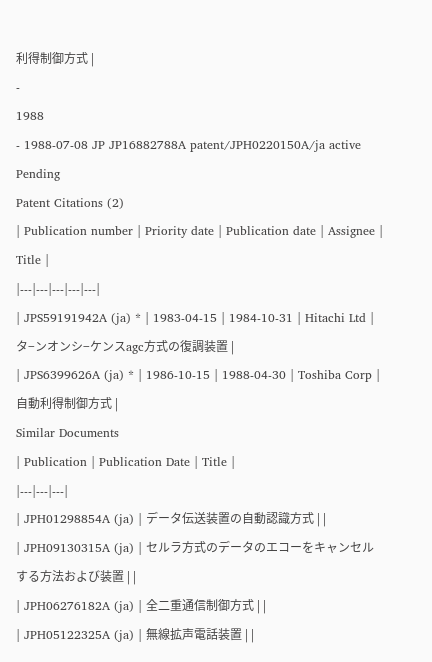利得制御方式 |
-
1988
- 1988-07-08 JP JP16882788A patent/JPH0220150A/ja active Pending
Patent Citations (2)
| Publication number | Priority date | Publication date | Assignee | Title |
|---|---|---|---|---|
| JPS59191942A (ja) * | 1983-04-15 | 1984-10-31 | Hitachi Ltd | タ−ンオンシ−ケンスagc方式の復調装置 |
| JPS6399626A (ja) * | 1986-10-15 | 1988-04-30 | Toshiba Corp | 自動利得制御方式 |
Similar Documents
| Publication | Publication Date | Title |
|---|---|---|
| JPH01298854A (ja) | データ伝送装置の自動認識方式 | |
| JPH09130315A (ja) | セルラ方式のデータのエコーをキャンセルする方法および装置 | |
| JPH06276182A (ja) | 全二重通信制御方式 | |
| JPH05122325A (ja) | 無線拡声電話装置 | |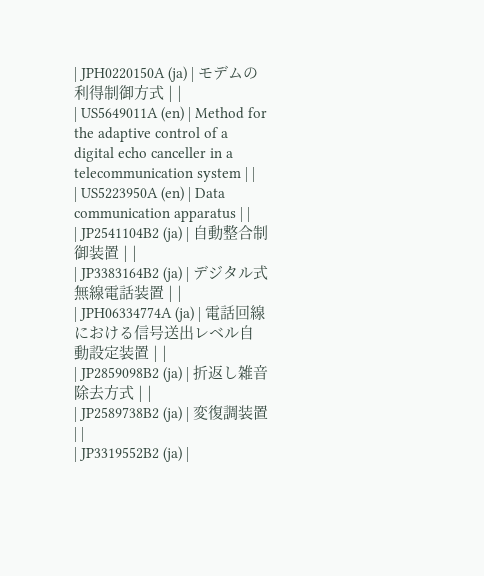| JPH0220150A (ja) | モデムの利得制御方式 | |
| US5649011A (en) | Method for the adaptive control of a digital echo canceller in a telecommunication system | |
| US5223950A (en) | Data communication apparatus | |
| JP2541104B2 (ja) | 自動整合制御装置 | |
| JP3383164B2 (ja) | デジタル式無線電話装置 | |
| JPH06334774A (ja) | 電話回線における信号送出レベル自動設定装置 | |
| JP2859098B2 (ja) | 折返し雑音除去方式 | |
| JP2589738B2 (ja) | 変復調装置 | |
| JP3319552B2 (ja) |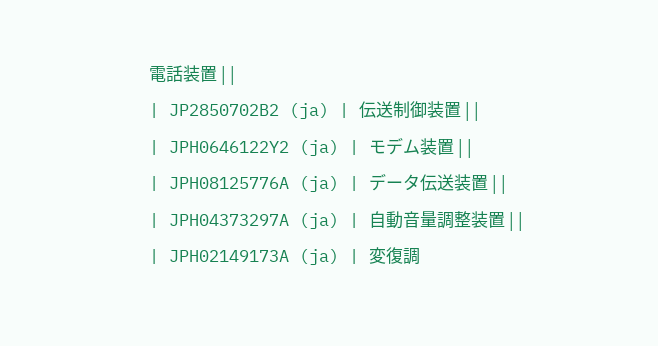電話装置 | |
| JP2850702B2 (ja) | 伝送制御装置 | |
| JPH0646122Y2 (ja) | モデム装置 | |
| JPH08125776A (ja) | データ伝送装置 | |
| JPH04373297A (ja) | 自動音量調整装置 | |
| JPH02149173A (ja) | 変復調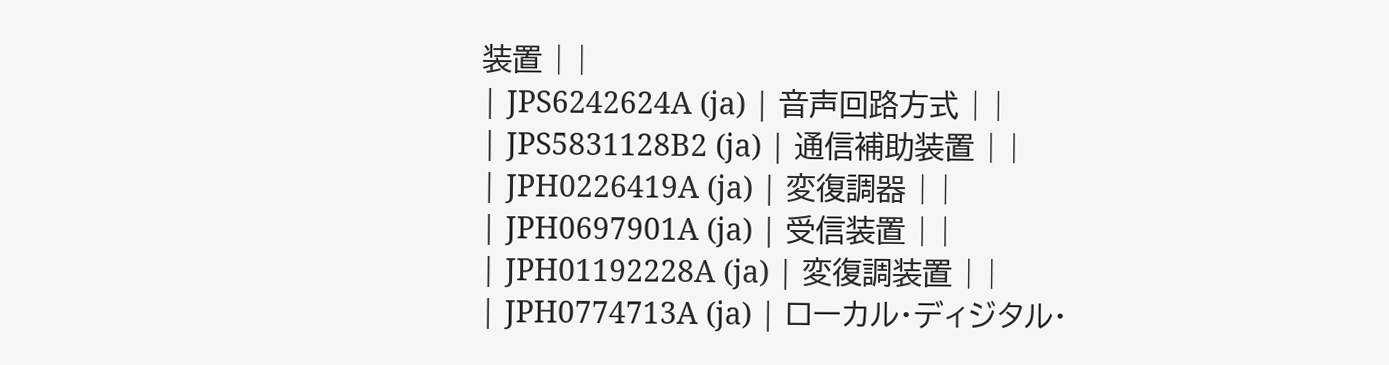装置 | |
| JPS6242624A (ja) | 音声回路方式 | |
| JPS5831128B2 (ja) | 通信補助装置 | |
| JPH0226419A (ja) | 変復調器 | |
| JPH0697901A (ja) | 受信装置 | |
| JPH01192228A (ja) | 変復調装置 | |
| JPH0774713A (ja) | ローカル・ディジタル・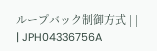ループバック制御方式 | |
| JPH04336756A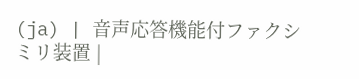(ja) | 音声応答機能付ファクシミリ装置 |